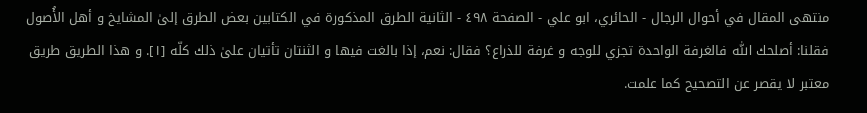منتهى المقال في أحوال الرجال - الحائري، ابو علي - الصفحة ٤٩٨ - الثانية الطرق المذكورة في الكتابين بعض الطرق إلىٰ المشايخ و أهل الأُصول
فقلنا: أصلحك اللّٰه فالغرفة الواحدة تجزي للوجه و غرفة للذراع؟ فقال: نعم، إذا بالغت فيها و الثنتان تأتيان علىٰ ذلك كلّه [١]. و هذا الطريق طريق معتبر لا يقصر عن التصحيح كما علمت.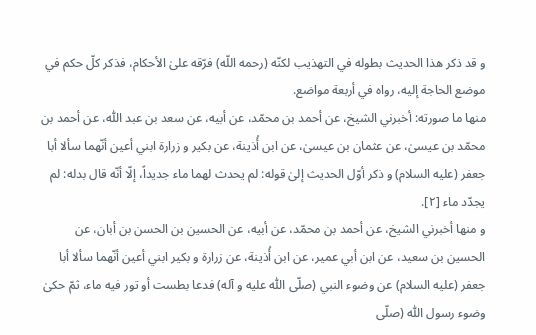و قد ذكر هذا الحديث بطوله في التهذيب لكنّه (رحمه اللّه) فرّقه علىٰ الأحكام، فذكر كلّ حكم في موضع الحاجة إليه، رواه في أربعة مواضع.
منها ما صورته: أخبرني الشيخ، عن أحمد بن محمّد، عن أبيه، عن سعد بن عبد اللّٰه، عن أحمد بن محمّد بن عيسىٰ، عن عثمان بن عيسىٰ، عن ابن أُذينة، عن بكير و زرارة ابني أعين أنّهما سألا أبا جعفر (عليه السلام) و ذكر أوّل الحديث إلىٰ قوله: لم يحدث لهما ماء جديداً، إلّا أنّه قال بدله: لم يجدّد ماء [٢].
و منها أخبرني الشيخ، عن أحمد بن محمّد، عن أبيه، عن الحسين بن الحسن بن أبان، عن الحسين بن سعيد، عن ابن أبي عمير، عن ابن أُذينة، عن زرارة و بكير ابني أعين أنّهما سألا أبا جعفر (عليه السلام) عن وضوء النبي (صلّى اللّٰه عليه و آله) فدعا بطست أو تور فيه ماء، ثمّ حكىٰ وضوء رسول اللّٰه (صلّى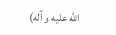اللّٰه عليه و آله)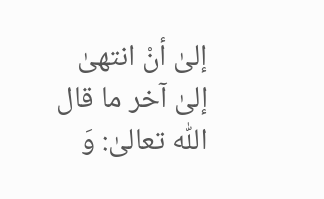إلىٰ أنْ انتهىٰ إلىٰ آخر ما قال اللّٰه تعالىٰ: وَ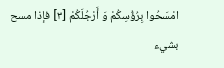امْسَحُوا بِرُؤُسِكُمْ وَ أَرْجُلَكُمْ [٣] فإذا مسح بشيء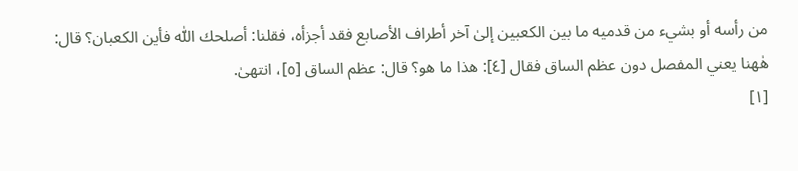من رأسه أو بشيء من قدميه ما بين الكعبين إلىٰ آخر أطراف الأصابع فقد أجزأه، فقلنا: أصلحك اللّٰه فأين الكعبان؟ قال: هٰهنا يعني المفصل دون عظم الساق فقال [٤]: هذا ما هو؟ قال: عظم الساق [٥]، انتهىٰ.
[١]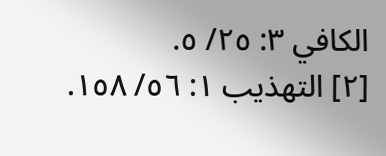الكافي ٣: ٢٥/ ٥.
[٢] التهذيب ١: ٥٦/ ١٥٨.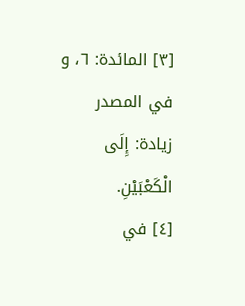[٣] المائدة: ٦، و في المصدر زيادة: إِلَى الْكَعْبَيْنِ.
[٤] في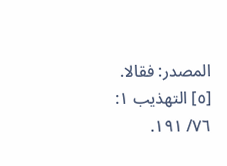المصدر: فقالا.
[٥] التهذيب ١: ٧٦/ ١٩١.